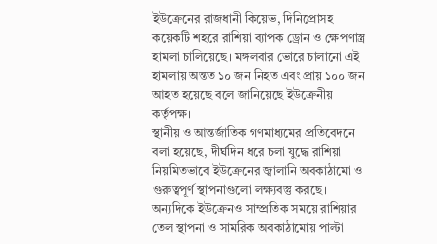ইউক্রেনের রাজধানী কিয়েভ, দিনিপ্রোসহ কয়েকটি শহরে রাশিয়া ব্যাপক ড্রোন ও ক্ষেপণাস্ত্র হামলা চালিয়েছে। মঙ্গলবার ভোরে চালানো এই হামলায় অন্তত ১০ জন নিহত এবং প্রায় ১০০ জন আহত হয়েছে বলে জানিয়েছে ইউক্রেনীয় কর্তৃপক্ষ।
স্থানীয় ও আন্তর্জাতিক গণমাধ্যমের প্রতিবেদনে বলা হয়েছে, দীর্ঘদিন ধরে চলা যুদ্ধে রাশিয়া নিয়মিতভাবে ইউক্রেনের জ্বালানি অবকাঠামো ও গুরুত্বপূর্ণ স্থাপনাগুলো লক্ষ্যবস্তু করছে। অন্যদিকে ইউক্রেনও সাম্প্রতিক সময়ে রাশিয়ার তেল স্থাপনা ও সামরিক অবকাঠামোয় পাল্টা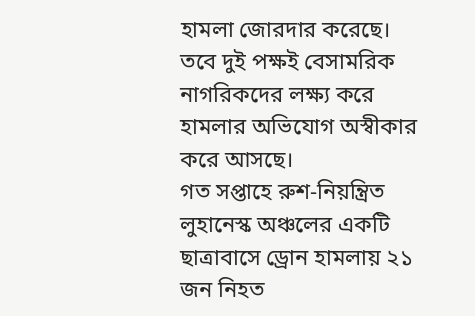হামলা জোরদার করেছে। তবে দুই পক্ষই বেসামরিক নাগরিকদের লক্ষ্য করে হামলার অভিযোগ অস্বীকার করে আসছে।
গত সপ্তাহে রুশ-নিয়ন্ত্রিত লুহানেস্ক অঞ্চলের একটি ছাত্রাবাসে ড্রোন হামলায় ২১ জন নিহত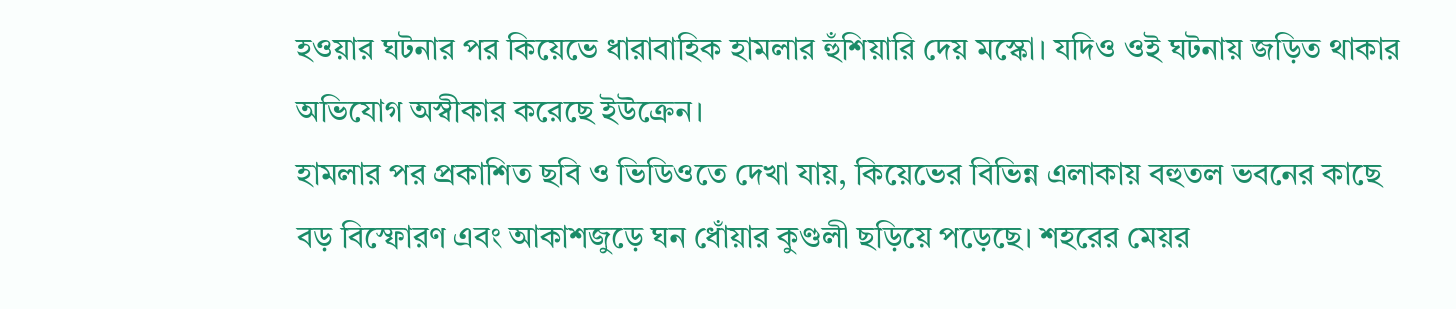হওয়ার ঘটনার পর কিয়েভে ধারাবাহিক হামলার হুঁশিয়ারি দেয় মস্কো। যদিও ওই ঘটনায় জড়িত থাকার অভিযোগ অস্বীকার করেছে ইউক্রেন।
হামলার পর প্রকাশিত ছবি ও ভিডিওতে দেখা যায়, কিয়েভের বিভিন্ন এলাকায় বহুতল ভবনের কাছে বড় বিস্ফোরণ এবং আকাশজুড়ে ঘন ধোঁয়ার কুণ্ডলী ছড়িয়ে পড়েছে। শহরের মেয়র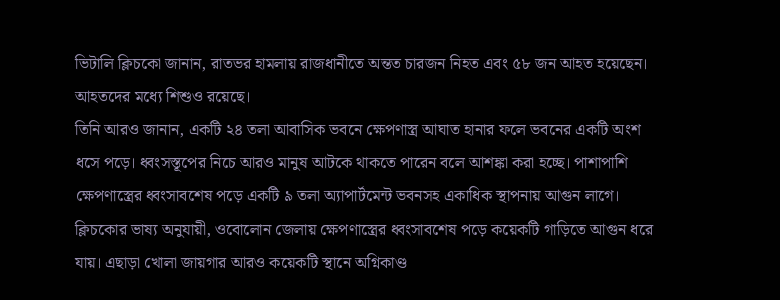ভিটালি ক্লিচকো জানান, রাতভর হামলায় রাজধানীতে অন্তত চারজন নিহত এবং ৫৮ জন আহত হয়েছেন। আহতদের মধ্যে শিশুও রয়েছে।
তিনি আরও জানান, একটি ২৪ তলা আবাসিক ভবনে ক্ষেপণাস্ত্র আঘাত হানার ফলে ভবনের একটি অংশ ধসে পড়ে। ধ্বংসস্তূপের নিচে আরও মানুষ আটকে থাকতে পারেন বলে আশঙ্কা করা হচ্ছে। পাশাপাশি ক্ষেপণাস্ত্রের ধ্বংসাবশেষ পড়ে একটি ৯ তলা অ্যাপার্টমেন্ট ভবনসহ একাধিক স্থাপনায় আগুন লাগে।
ক্লিচকোর ভাষ্য অনুযায়ী, ওবোলোন জেলায় ক্ষেপণাস্ত্রের ধ্বংসাবশেষ পড়ে কয়েকটি গাড়িতে আগুন ধরে যায়। এছাড়া খোলা জায়গার আরও কয়েকটি স্থানে অগ্নিকাণ্ড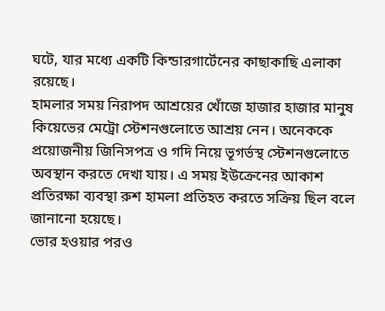ঘটে, যার মধ্যে একটি কিন্ডারগার্টেনের কাছাকাছি এলাকা রয়েছে।
হামলার সময় নিরাপদ আশ্রয়ের খোঁজে হাজার হাজার মানুষ কিয়েভের মেট্রো স্টেশনগুলোতে আশ্রয় নেন। অনেককে প্রয়োজনীয় জিনিসপত্র ও গদি নিয়ে ভূগর্ভস্থ স্টেশনগুলোতে অবস্থান করতে দেখা যায়। এ সময় ইউক্রেনের আকাশ প্রতিরক্ষা ব্যবস্থা রুশ হামলা প্রতিহত করতে সক্রিয় ছিল বলে জানানো হয়েছে।
ভোর হওয়ার পরও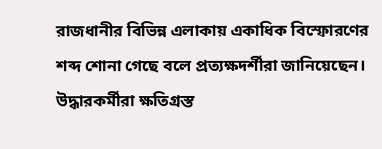রাজধানীর বিভিন্ন এলাকায় একাধিক বিস্ফোরণের শব্দ শোনা গেছে বলে প্রত্যক্ষদর্শীরা জানিয়েছেন। উদ্ধারকর্মীরা ক্ষতিগ্রস্ত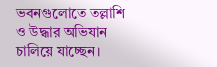ভবনগুলোতে তল্লাশি ও উদ্ধার অভিযান চালিয়ে যাচ্ছেন।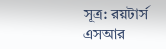সূত্র: রয়টার্স
এসআর